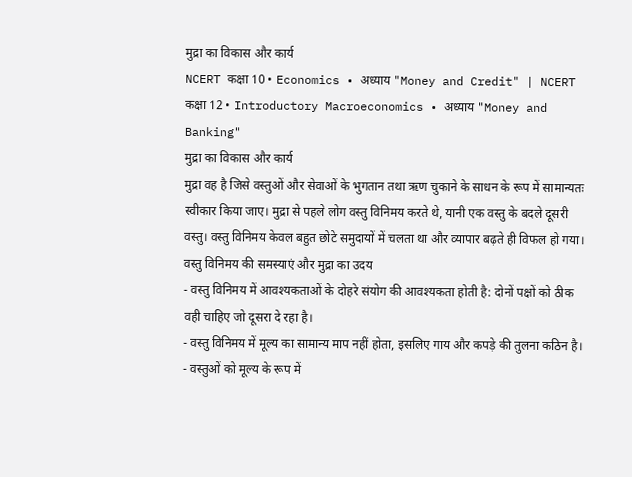मुद्रा का विकास और कार्य
NCERT कक्षा 10 • Economics • अध्याय "Money and Credit" | NCERT कक्षा 12 • Introductory Macroeconomics • अध्याय "Money and Banking"
मुद्रा का विकास और कार्य
मुद्रा वह है जिसे वस्तुओं और सेवाओं के भुगतान तथा ऋण चुकाने के साधन के रूप में सामान्यतः स्वीकार किया जाए। मुद्रा से पहले लोग वस्तु विनिमय करते थे, यानी एक वस्तु के बदले दूसरी वस्तु। वस्तु विनिमय केवल बहुत छोटे समुदायों में चलता था और व्यापार बढ़ते ही विफल हो गया।
वस्तु विनिमय की समस्याएं और मुद्रा का उदय
- वस्तु विनिमय में आवश्यकताओं के दोहरे संयोग की आवश्यकता होती है: दोनों पक्षों को ठीक वही चाहिए जो दूसरा दे रहा है।
- वस्तु विनिमय में मूल्य का सामान्य माप नहीं होता, इसलिए गाय और कपड़े की तुलना कठिन है।
- वस्तुओं को मूल्य के रूप में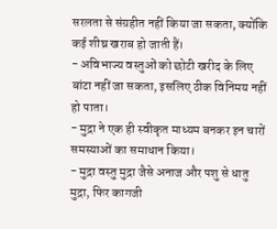सरलता से संग्रहीत नहीं किया जा सकता, क्योंकि कई शीघ्र खराब हो जाती हैं।
- अविभाज्य वस्तुओं को छोटी खरीद के लिए बांटा नहीं जा सकता, इसलिए ठीक विनिमय नहीं हो पाता।
- मुद्रा ने एक ही स्वीकृत माध्यम बनकर इन चारों समस्याओं का समाधान किया।
- मुद्रा वस्तु मुद्रा जैसे अनाज और पशु से धातु मुद्रा, फिर कागजी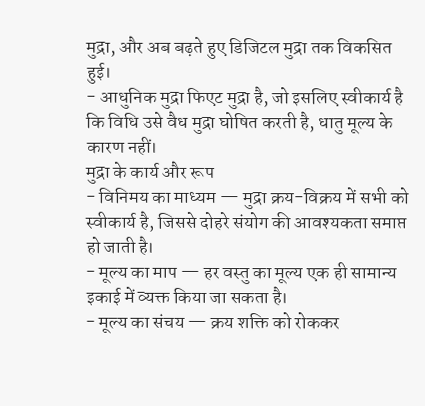मुद्रा, और अब बढ़ते हुए डिजिटल मुद्रा तक विकसित हुई।
- आधुनिक मुद्रा फिएट मुद्रा है, जो इसलिए स्वीकार्य है कि विधि उसे वैध मुद्रा घोषित करती है, धातु मूल्य के कारण नहीं।
मुद्रा के कार्य और रूप
- विनिमय का माध्यम — मुद्रा क्रय-विक्रय में सभी को स्वीकार्य है, जिससे दोहरे संयोग की आवश्यकता समाप्त हो जाती है।
- मूल्य का माप — हर वस्तु का मूल्य एक ही सामान्य इकाई में व्यक्त किया जा सकता है।
- मूल्य का संचय — क्रय शक्ति को रोककर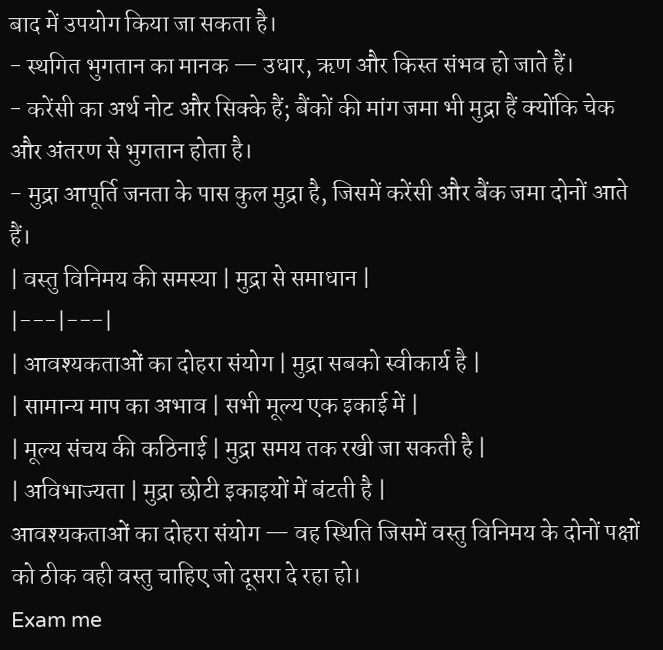बाद में उपयोग किया जा सकता है।
- स्थगित भुगतान का मानक — उधार, ऋण और किस्त संभव हो जाते हैं।
- करेंसी का अर्थ नोट और सिक्के हैं; बैंकों की मांग जमा भी मुद्रा हैं क्योंकि चेक और अंतरण से भुगतान होता है।
- मुद्रा आपूर्ति जनता के पास कुल मुद्रा है, जिसमें करेंसी और बैंक जमा दोनों आते हैं।
| वस्तु विनिमय की समस्या | मुद्रा से समाधान |
|---|---|
| आवश्यकताओं का दोहरा संयोग | मुद्रा सबको स्वीकार्य है |
| सामान्य माप का अभाव | सभी मूल्य एक इकाई में |
| मूल्य संचय की कठिनाई | मुद्रा समय तक रखी जा सकती है |
| अविभाज्यता | मुद्रा छोटी इकाइयों में बंटती है |
आवश्यकताओं का दोहरा संयोग — वह स्थिति जिसमें वस्तु विनिमय के दोनों पक्षों को ठीक वही वस्तु चाहिए जो दूसरा दे रहा हो।
Exam me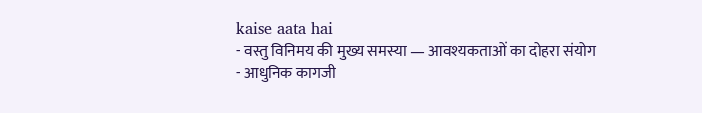kaise aata hai
- वस्तु विनिमय की मुख्य समस्या — आवश्यकताओं का दोहरा संयोग
- आधुनिक कागजी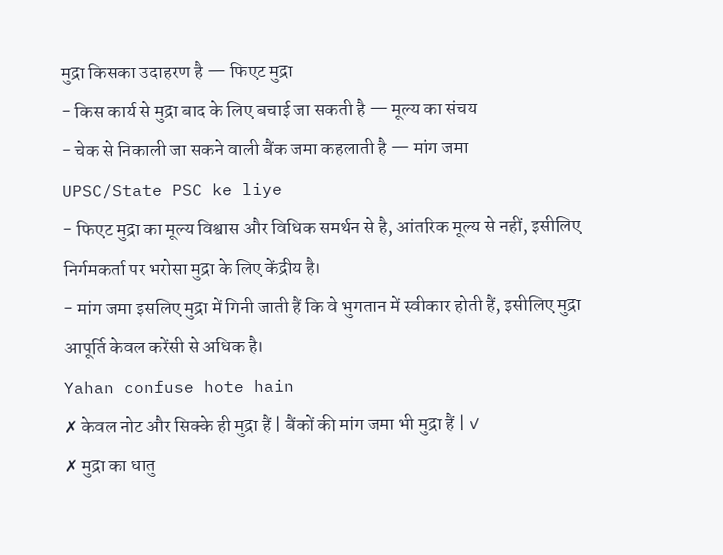मुद्रा किसका उदाहरण है — फिएट मुद्रा
- किस कार्य से मुद्रा बाद के लिए बचाई जा सकती है — मूल्य का संचय
- चेक से निकाली जा सकने वाली बैंक जमा कहलाती है — मांग जमा
UPSC/State PSC ke liye
- फिएट मुद्रा का मूल्य विश्वास और विधिक समर्थन से है, आंतरिक मूल्य से नहीं, इसीलिए निर्गमकर्ता पर भरोसा मुद्रा के लिए केंद्रीय है।
- मांग जमा इसलिए मुद्रा में गिनी जाती हैं कि वे भुगतान में स्वीकार होती हैं, इसीलिए मुद्रा आपूर्ति केवल करेंसी से अधिक है।
Yahan confuse hote hain
✗ केवल नोट और सिक्के ही मुद्रा हैं | बैंकों की मांग जमा भी मुद्रा हैं | ✓
✗ मुद्रा का धातु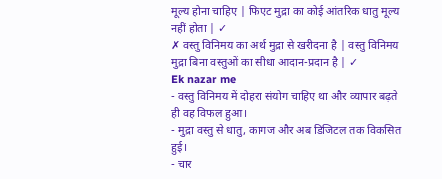मूल्य होना चाहिए | फिएट मुद्रा का कोई आंतरिक धातु मूल्य नहीं होता | ✓
✗ वस्तु विनिमय का अर्थ मुद्रा से खरीदना है | वस्तु विनिमय मुद्रा बिना वस्तुओं का सीधा आदान-प्रदान है | ✓
Ek nazar me
- वस्तु विनिमय में दोहरा संयोग चाहिए था और व्यापार बढ़ते ही वह विफल हुआ।
- मुद्रा वस्तु से धातु, कागज और अब डिजिटल तक विकसित हुई।
- चार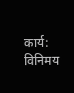कार्य: विनिमय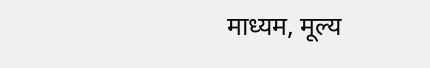माध्यम, मूल्य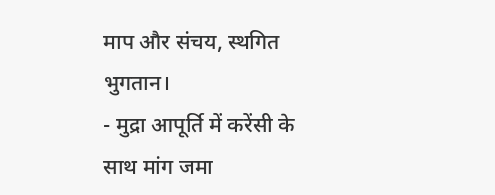माप और संचय, स्थगित भुगतान।
- मुद्रा आपूर्ति में करेंसी के साथ मांग जमा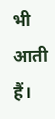भी आती हैं।